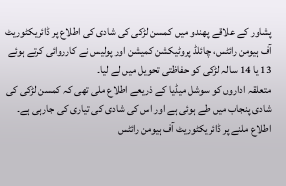پشاور کے علاقے پھندو میں کمسن لڑکی کی شادی کی اطلاع پر ڈائریکٹوریٹ آف ہیومن رائٹس، چائلڈ پروٹیکشن کمیشن اور پولیس نے کارروائی کرتے ہوئے 13 یا 14 سالہ لڑکی کو حفاظتی تحویل میں لے لیا۔
متعلقہ اداروں کو سوشل میڈیا کے ذریعے اطلاع ملی تھی کہ کمسن لڑکی کی شادی پنجاب میں طے ہوئی ہے اور اس کی شادی کی تیاری کی جارہی ہے۔ اطلاع ملنے پر ڈائریکٹوریٹ آف ہیومن رائٹس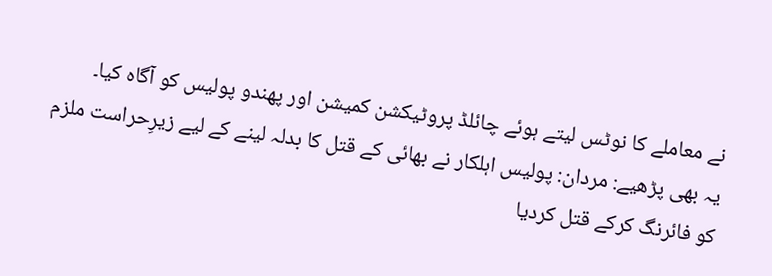نے معاملے کا نوٹس لیتے ہوئے چائلڈ پروٹیکشن کمیشن اور پھندو پولیس کو آگاہ کیا۔
یہ بھی پڑھیے: مردان: پولیس اہلکار نے بھائی کے قتل کا بدلہ لینے کے لیے زیرِحراست ملزم کو فائرنگ کرکے قتل کردیا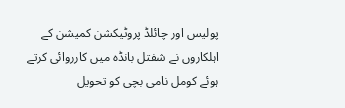پولیس اور چائلڈ پروٹیکشن کمیشن کے اہلکاروں نے شفتل بانڈہ میں کارروائی کرتے ہوئے کومل نامی بچی کو تحویل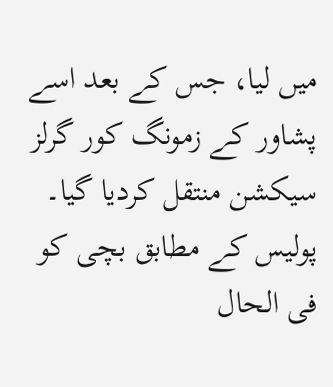میں لیا، جس کے بعد اسے پشاور کے زمونگ کور گرلز سیکشن منتقل کردیا گیا۔
پولیس کے مطابق بچی کو فی الحال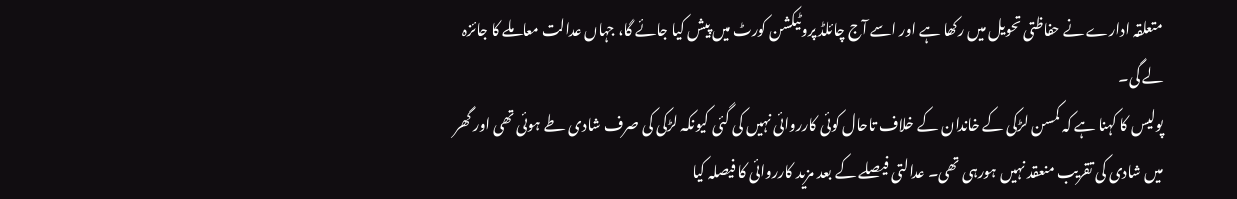متعلقہ ادارے نے حفاظتی تحویل میں رکھا ہے اور اسے آج چائلڈ پروٹیکشن کورٹ میں پیش کیا جائے گا، جہاں عدالت معاملے کا جائزہ لے گی۔
پولیس کا کہنا ہے کہ کمسن لڑکی کے خاندان کے خلاف تاحال کوئی کارروائی نہیں کی گئی کیونکہ لڑکی کی صرف شادی طے ہوئی تھی اور گھر میں شادی کی تقریب منعقد نہیں ہورہی تھی۔ عدالتی فیصلے کے بعد مزید کارروائی کا فیصلہ کیا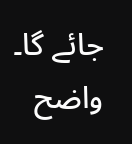جائے گا۔
واضح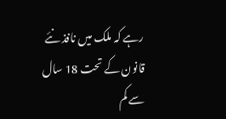رہے کہ ملک میں نافذ نئے قانون کے تحت 18 سال سے کم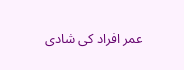عمر افراد کی شادی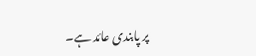پر پابندی عائد ہے۔